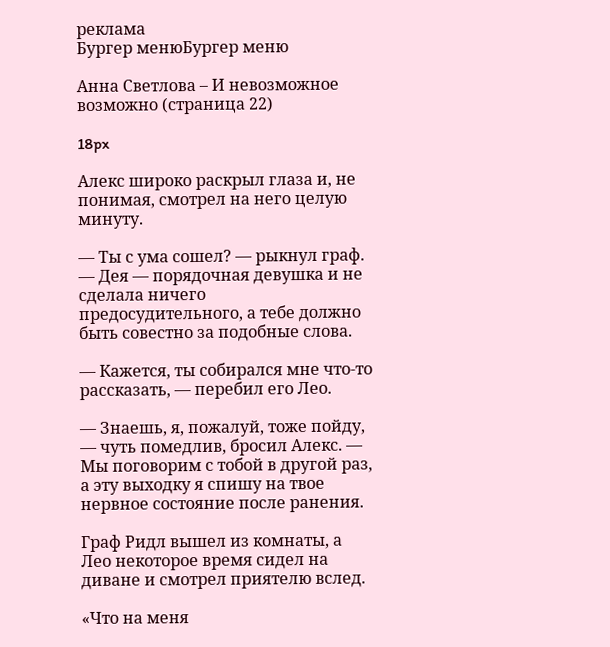реклама
Бургер менюБургер меню

Анна Светлова – И невозможное возможно (страница 22)

18px

Алекс широко раскрыл глаза и, не понимая, смотрел на него целую минуту.

— Ты с ума сошел? — рыкнул граф. — Дея — порядочная девушка и не сделала ничего предосудительного, а тебе должно быть совестно за подобные слова.

— Кажется, ты собирался мне что-то рассказать, — перебил его Лео.

— Знаешь, я, пожалуй, тоже пойду, — чуть помедлив, бросил Алекс. — Мы поговорим с тобой в другой раз, а эту выходку я спишу на твое нервное состояние после ранения.

Граф Ридл вышел из комнаты, а Лео некоторое время сидел на диване и смотрел приятелю вслед.

«Что на меня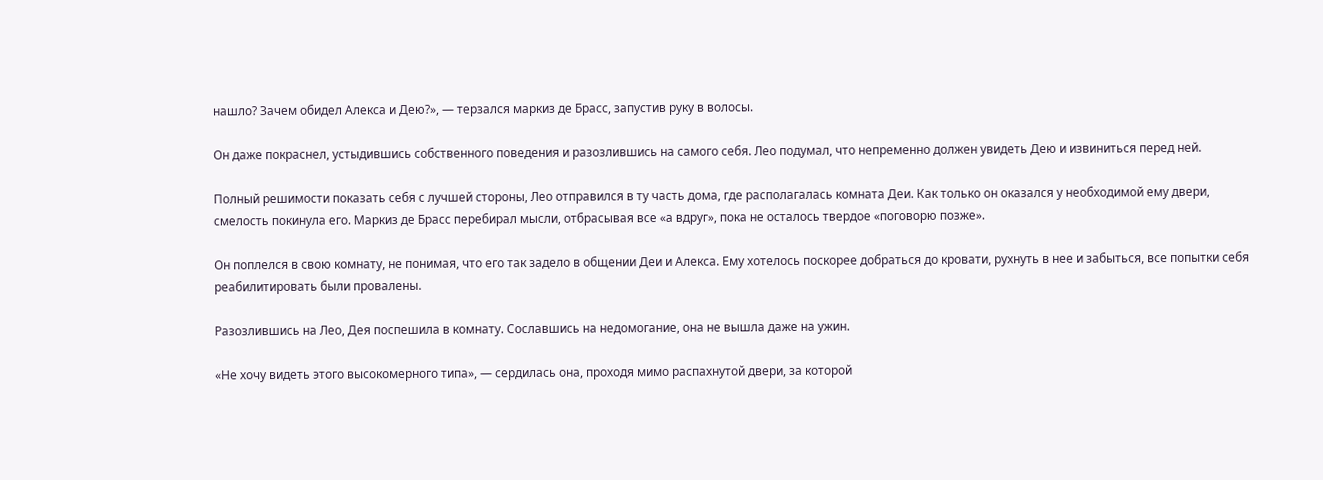нашло? Зачем обидел Алекса и Дею?», — терзался маркиз де Брасс, запустив руку в волосы.

Он даже покраснел, устыдившись собственного поведения и разозлившись на самого себя. Лео подумал, что непременно должен увидеть Дею и извиниться перед ней.

Полный решимости показать себя с лучшей стороны, Лео отправился в ту часть дома, где располагалась комната Деи. Как только он оказался у необходимой ему двери, смелость покинула его. Маркиз де Брасс перебирал мысли, отбрасывая все «а вдруг», пока не осталось твердое «поговорю позже».

Он поплелся в свою комнату, не понимая, что его так задело в общении Деи и Алекса. Ему хотелось поскорее добраться до кровати, рухнуть в нее и забыться, все попытки себя реабилитировать были провалены.

Разозлившись на Лео, Дея поспешила в комнату. Сославшись на недомогание, она не вышла даже на ужин.

«Не хочу видеть этого высокомерного типа», — сердилась она, проходя мимо распахнутой двери, за которой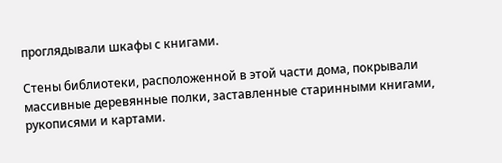проглядывали шкафы с книгами.

Стены библиотеки, расположенной в этой части дома, покрывали массивные деревянные полки, заставленные старинными книгами, рукописями и картами.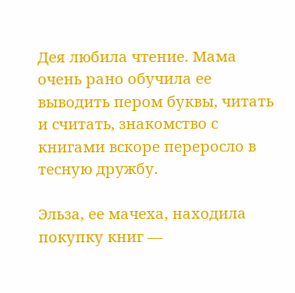Дея любила чтение. Мама очень рано обучила ее выводить пером буквы, читать и считать, знакомство с книгами вскоре переросло в тесную дружбу.

Эльза, ее мачеха, находила покупку книг —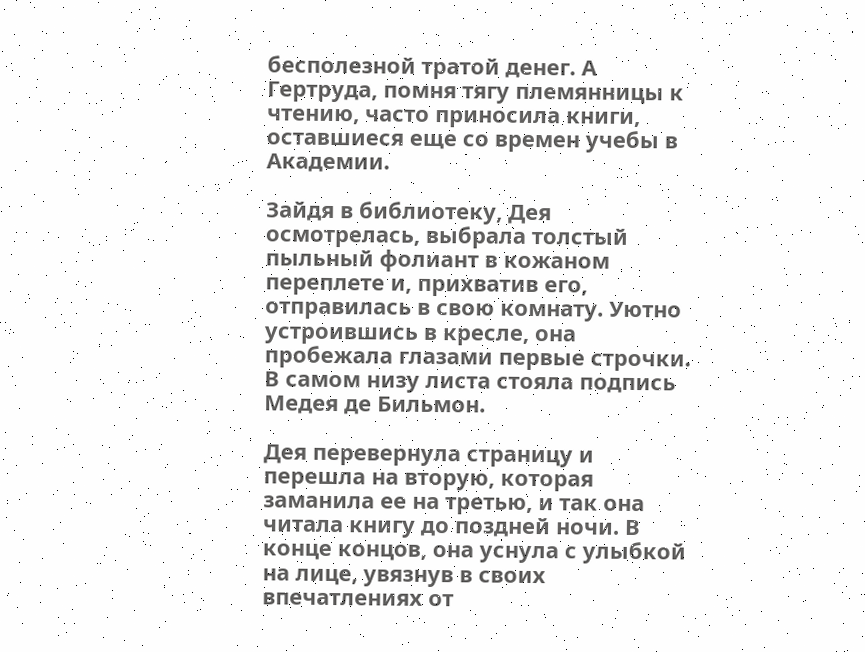бесполезной тратой денег. А Гертруда, помня тягу племянницы к чтению, часто приносила книги, оставшиеся еще со времен учебы в Академии.

Зайдя в библиотеку, Дея осмотрелась, выбрала толстый пыльный фолиант в кожаном переплете и, прихватив его, отправилась в свою комнату. Уютно устроившись в кресле, она пробежала глазами первые строчки. В самом низу листа стояла подпись Медея де Бильмон.

Дея перевернула страницу и перешла на вторую, которая заманила ее на третью, и так она читала книгу до поздней ночи. В конце концов, она уснула с улыбкой на лице, увязнув в своих впечатлениях от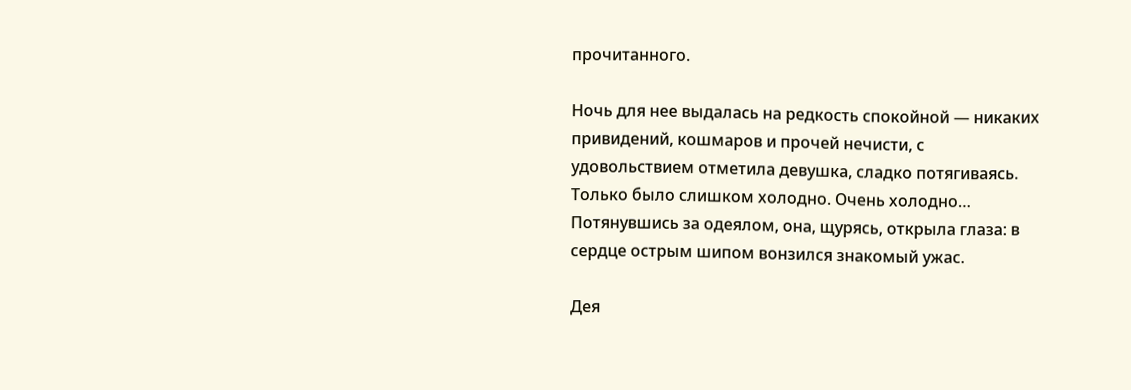прочитанного.

Ночь для нее выдалась на редкость спокойной — никаких привидений, кошмаров и прочей нечисти, с удовольствием отметила девушка, сладко потягиваясь. Только было слишком холодно. Очень холодно… Потянувшись за одеялом, она, щурясь, открыла глаза: в сердце острым шипом вонзился знакомый ужас.

Дея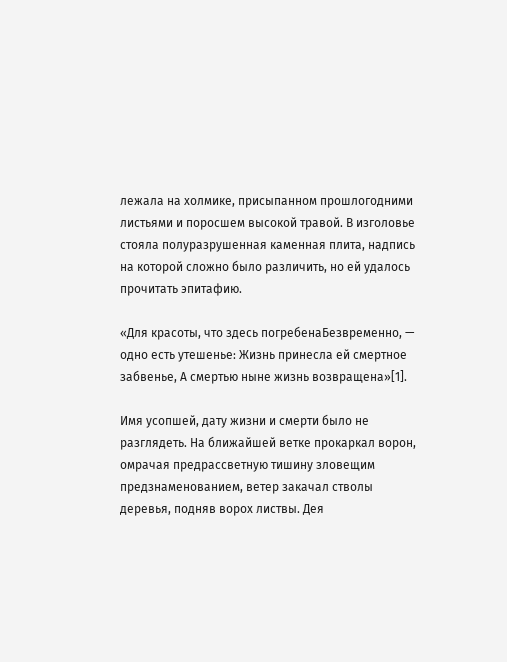лежала на холмике, присыпанном прошлогодними листьями и поросшем высокой травой. В изголовье стояла полуразрушенная каменная плита, надпись на которой сложно было различить, но ей удалось прочитать эпитафию.

«Для красоты, что здесь погребенаБезвременно, — одно есть утешенье: Жизнь принесла ей смертное забвенье, А смертью ныне жизнь возвращена»[1].

Имя усопшей, дату жизни и смерти было не разглядеть. На ближайшей ветке прокаркал ворон, омрачая предрассветную тишину зловещим предзнаменованием, ветер закачал стволы деревья, подняв ворох листвы. Дея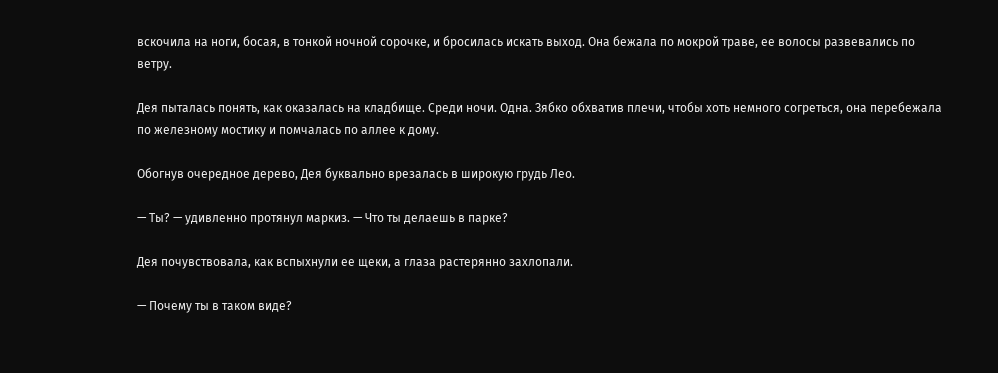вскочила на ноги, босая, в тонкой ночной сорочке, и бросилась искать выход. Она бежала по мокрой траве, ее волосы развевались по ветру.

Дея пыталась понять, как оказалась на кладбище. Среди ночи. Одна. Зябко обхватив плечи, чтобы хоть немного согреться, она перебежала по железному мостику и помчалась по аллее к дому.

Обогнув очередное дерево, Дея буквально врезалась в широкую грудь Лео.

— Ты? — удивленно протянул маркиз. — Что ты делаешь в парке?

Дея почувствовала, как вспыхнули ее щеки, а глаза растерянно захлопали.

— Почему ты в таком виде?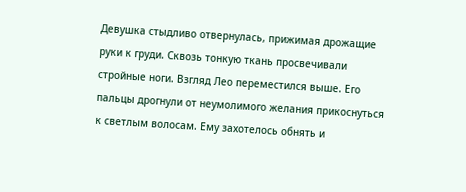Девушка стыдливо отвернулась, прижимая дрожащие руки к груди. Сквозь тонкую ткань просвечивали стройные ноги. Взгляд Лео переместился выше. Его пальцы дрогнули от неумолимого желания прикоснуться к светлым волосам. Ему захотелось обнять и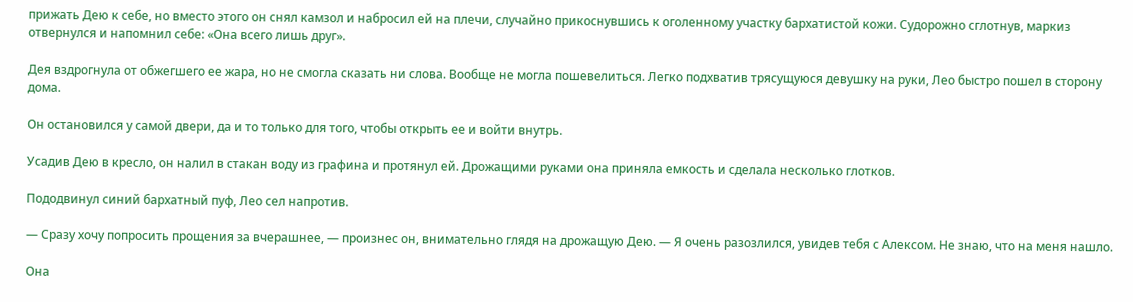прижать Дею к себе, но вместо этого он снял камзол и набросил ей на плечи, случайно прикоснувшись к оголенному участку бархатистой кожи. Судорожно сглотнув, маркиз отвернулся и напомнил себе: «Она всего лишь друг».

Дея вздрогнула от обжегшего ее жара, но не смогла сказать ни слова. Вообще не могла пошевелиться. Легко подхватив трясущуюся девушку на руки, Лео быстро пошел в сторону дома.

Он остановился у самой двери, да и то только для того, чтобы открыть ее и войти внутрь.

Усадив Дею в кресло, он налил в стакан воду из графина и протянул ей. Дрожащими руками она приняла емкость и сделала несколько глотков.

Пододвинул синий бархатный пуф, Лео сел напротив.

— Сразу хочу попросить прощения за вчерашнее, — произнес он, внимательно глядя на дрожащую Дею. — Я очень разозлился, увидев тебя с Алексом. Не знаю, что на меня нашло.

Она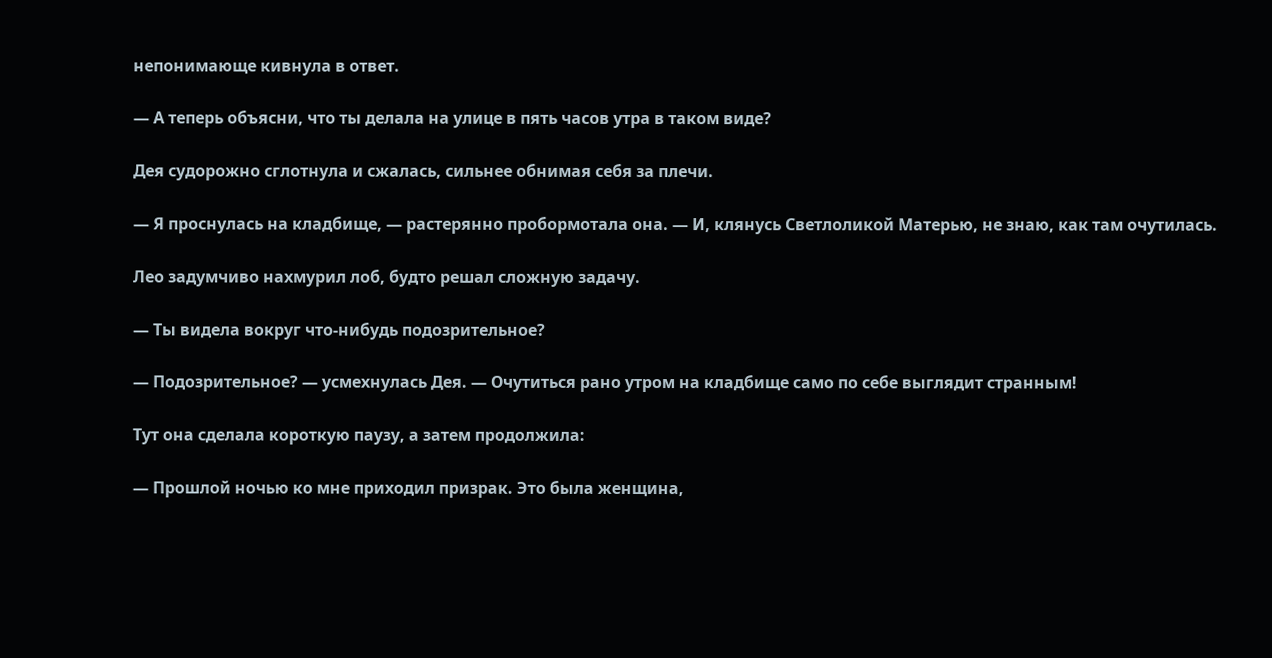непонимающе кивнула в ответ.

— А теперь объясни, что ты делала на улице в пять часов утра в таком виде?

Дея судорожно сглотнула и сжалась, сильнее обнимая себя за плечи.

— Я проснулась на кладбище, — растерянно пробормотала она. — И, клянусь Светлоликой Матерью, не знаю, как там очутилась.

Лео задумчиво нахмурил лоб, будто решал сложную задачу.

— Ты видела вокруг что-нибудь подозрительное?

— Подозрительное? — усмехнулась Дея. — Очутиться рано утром на кладбище само по себе выглядит странным!

Тут она сделала короткую паузу, а затем продолжила:

— Прошлой ночью ко мне приходил призрак. Это была женщина,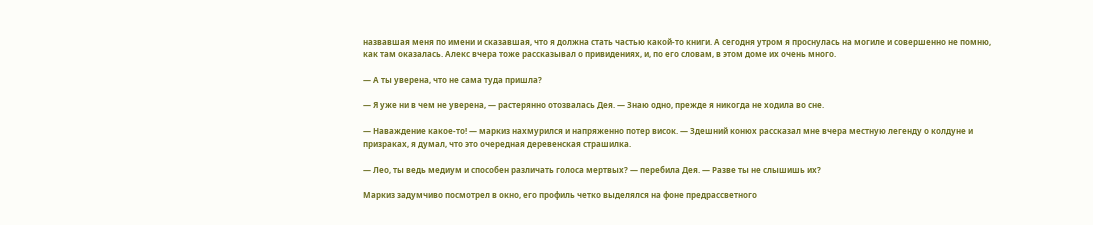назвавшая меня по имени и сказавшая, что я должна стать частью какой-то книги. А сегодня утром я проснулась на могиле и совершенно не помню, как там оказалась. Алекс вчера тоже рассказывал о привидениях, и, по его словам, в этом доме их очень много.

— А ты уверена, что не сама туда пришла?

— Я уже ни в чем не уверена, — растерянно отозвалась Дея. — Знаю одно, прежде я никогда не ходила во сне.

— Наваждение какое-то! — маркиз нахмурился и напряженно потер висок. — Здешний конюх рассказал мне вчера местную легенду о колдуне и призраках, я думал, что это очередная деревенская страшилка.

— Лео, ты ведь медиум и способен различать голоса мертвых? — перебила Дея. — Разве ты не слышишь их?

Маркиз задумчиво посмотрел в окно, его профиль четко выделялся на фоне предрассветного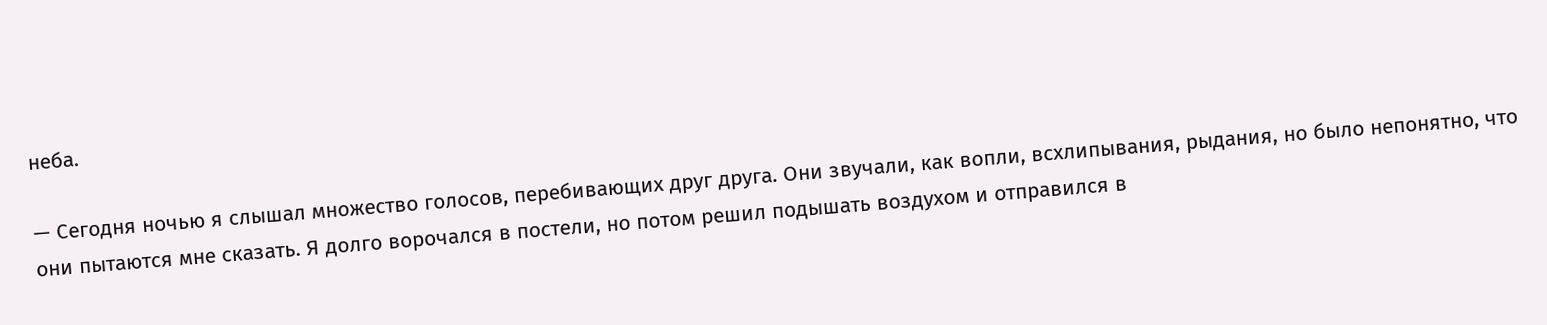неба.

— Сегодня ночью я слышал множество голосов, перебивающих друг друга. Они звучали, как вопли, всхлипывания, рыдания, но было непонятно, что они пытаются мне сказать. Я долго ворочался в постели, но потом решил подышать воздухом и отправился в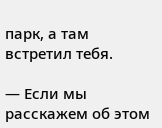парк, а там встретил тебя.

— Если мы расскажем об этом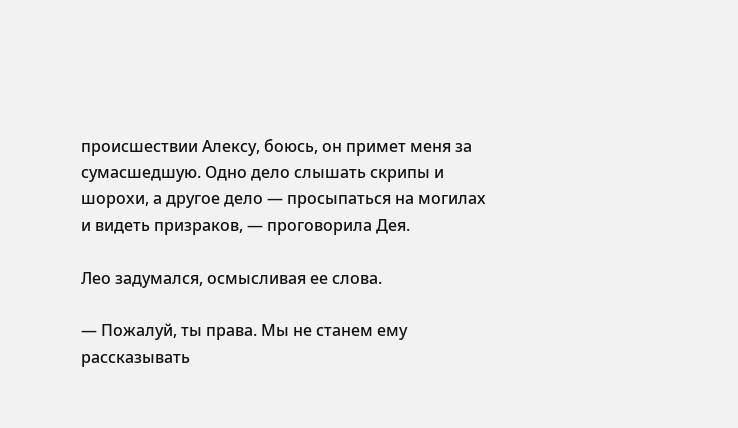происшествии Алексу, боюсь, он примет меня за сумасшедшую. Одно дело слышать скрипы и шорохи, а другое дело — просыпаться на могилах и видеть призраков, — проговорила Дея.

Лео задумался, осмысливая ее слова.

— Пожалуй, ты права. Мы не станем ему рассказывать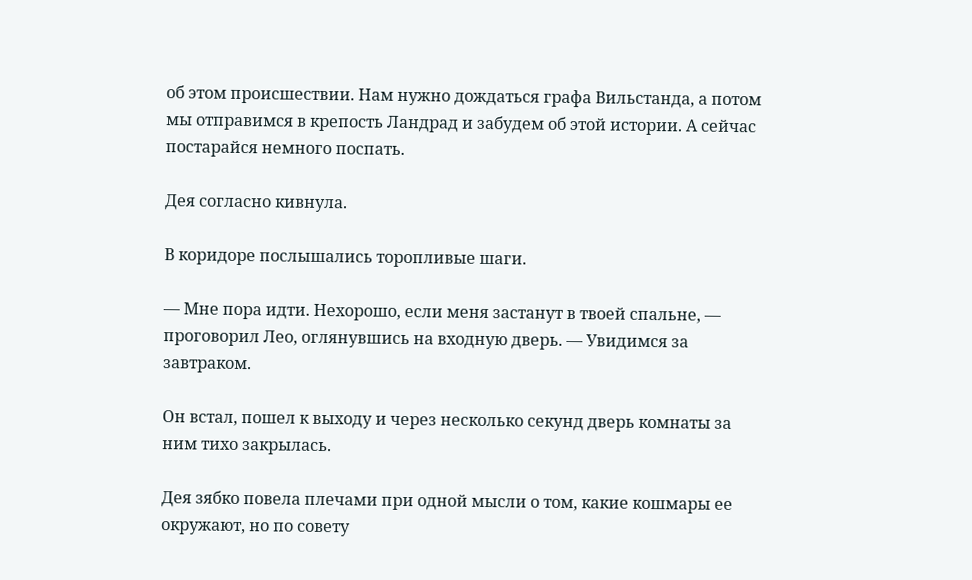об этом происшествии. Нам нужно дождаться графа Вильстанда, а потом мы отправимся в крепость Ландрад и забудем об этой истории. А сейчас постарайся немного поспать.

Дея согласно кивнула.

В коридоре послышались торопливые шаги.

— Мне пора идти. Нехорошо, если меня застанут в твоей спальне, — проговорил Лео, оглянувшись на входную дверь. — Увидимся за завтраком.

Он встал, пошел к выходу и через несколько секунд дверь комнаты за ним тихо закрылась.

Дея зябко повела плечами при одной мысли о том, какие кошмары ее окружают, но по совету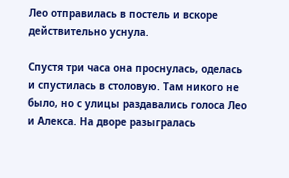Лео отправилась в постель и вскоре действительно уснула.

Спустя три часа она проснулась, оделась и спустилась в столовую. Там никого не было, но с улицы раздавались голоса Лео и Алекса. На дворе разыгралась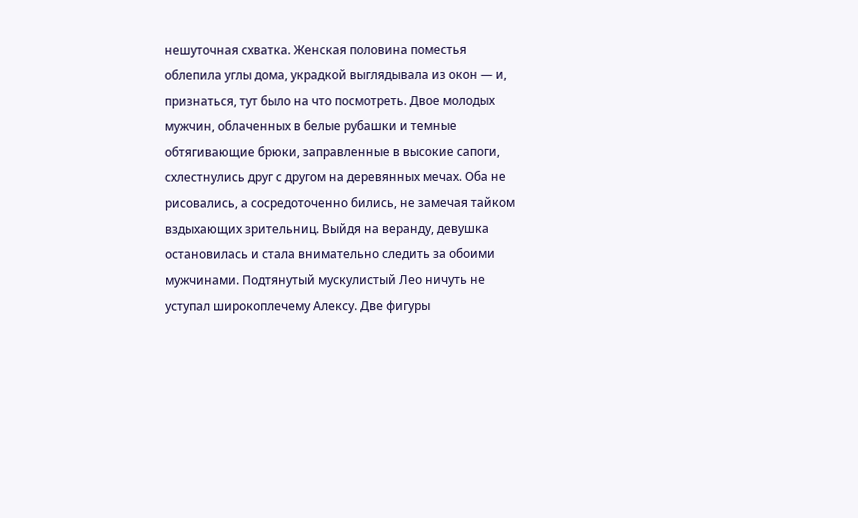нешуточная схватка. Женская половина поместья облепила углы дома, украдкой выглядывала из окон — и, признаться, тут было на что посмотреть. Двое молодых мужчин, облаченных в белые рубашки и темные обтягивающие брюки, заправленные в высокие сапоги, схлестнулись друг с другом на деревянных мечах. Оба не рисовались, а сосредоточенно бились, не замечая тайком вздыхающих зрительниц. Выйдя на веранду, девушка остановилась и стала внимательно следить за обоими мужчинами. Подтянутый мускулистый Лео ничуть не уступал широкоплечему Алексу. Две фигуры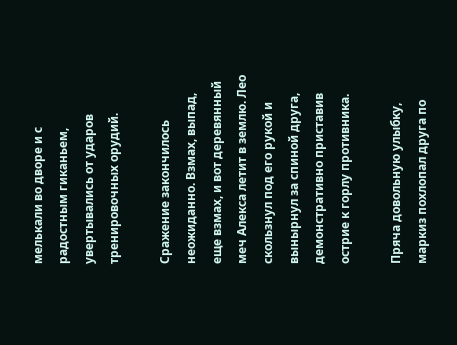мелькали во дворе и с радостным гиканьем, увертывались от ударов тренировочных орудий.

Сражение закончилось неожиданно. Взмах, выпад, еще взмах, и вот деревянный меч Алекса летит в землю. Лео скользнул под его рукой и вынырнул за спиной друга, демонстративно приставив острие к горлу противника.

Пряча довольную улыбку, маркиз похлопал друга по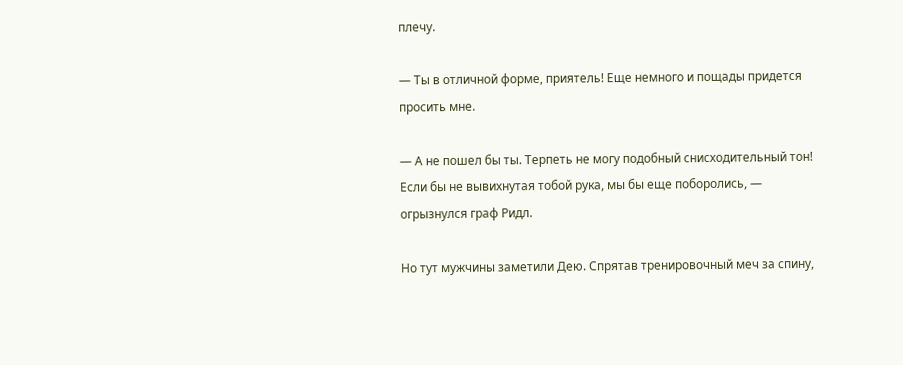плечу.

— Ты в отличной форме, приятель! Еще немного и пощады придется просить мне.

— А не пошел бы ты. Терпеть не могу подобный снисходительный тон! Если бы не вывихнутая тобой рука, мы бы еще поборолись, — огрызнулся граф Ридл.

Но тут мужчины заметили Дею. Спрятав тренировочный меч за спину,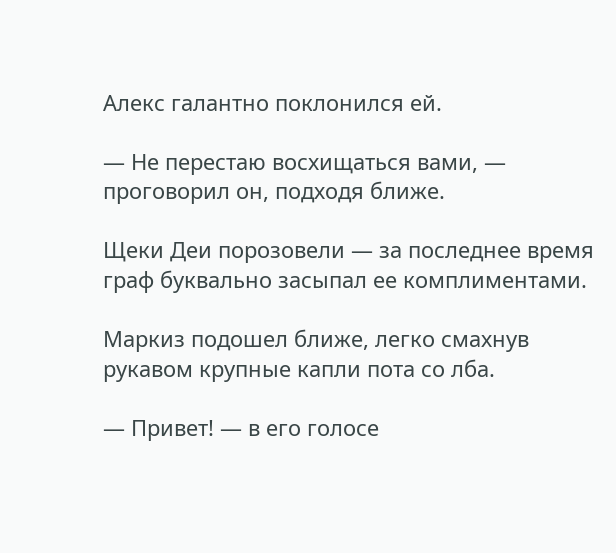Алекс галантно поклонился ей.

— Не перестаю восхищаться вами, — проговорил он, подходя ближе.

Щеки Деи порозовели — за последнее время граф буквально засыпал ее комплиментами.

Маркиз подошел ближе, легко смахнув рукавом крупные капли пота со лба.

— Привет! — в его голосе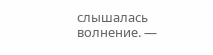слышалась волнение. —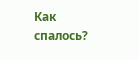Как спалось?